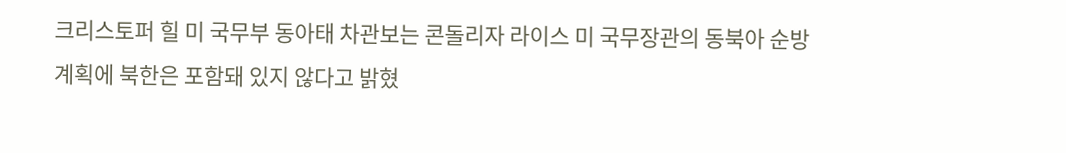크리스토퍼 힐 미 국무부 동아태 차관보는 콘돌리자 라이스 미 국무장관의 동북아 순방 계획에 북한은 포함돼 있지 않다고 밝혔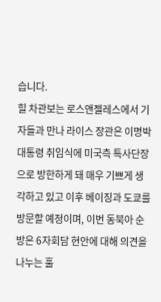습니다.
힐 차관보는 로스앤젤레스에서 기자들과 만나 라이스 장관은 이명박 대통령 취임식에 미국측 특사단장으로 방한하게 돼 매우 기쁘게 생각하고 있고 이후 베이징과 도쿄를 방문할 예정이며, 이번 동북아 순방은 6자회담 현안에 대해 의견을 나누는 훌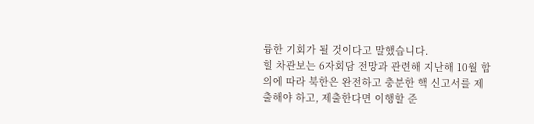륭한 기회가 될 것이다고 말했습니다.
힐 차관보는 6자회담 전망과 관련해 지난해 10월 합의에 따라 북한은 완전하고 충분한 핵 신고서를 제출해야 하고, 제출한다면 이행할 준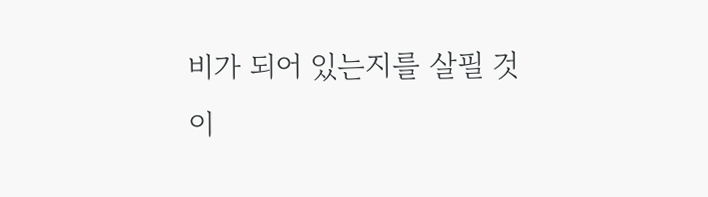비가 되어 있는지를 살필 것이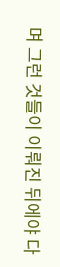며 그런 것들이 이뤄진 뒤에야 다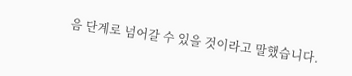음 단계로 넘어갈 수 있을 것이라고 말했습니다.